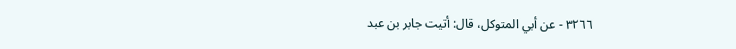٣٢٦٦ - عن أبي المتوكل، قال: أتيت جابر بن عبد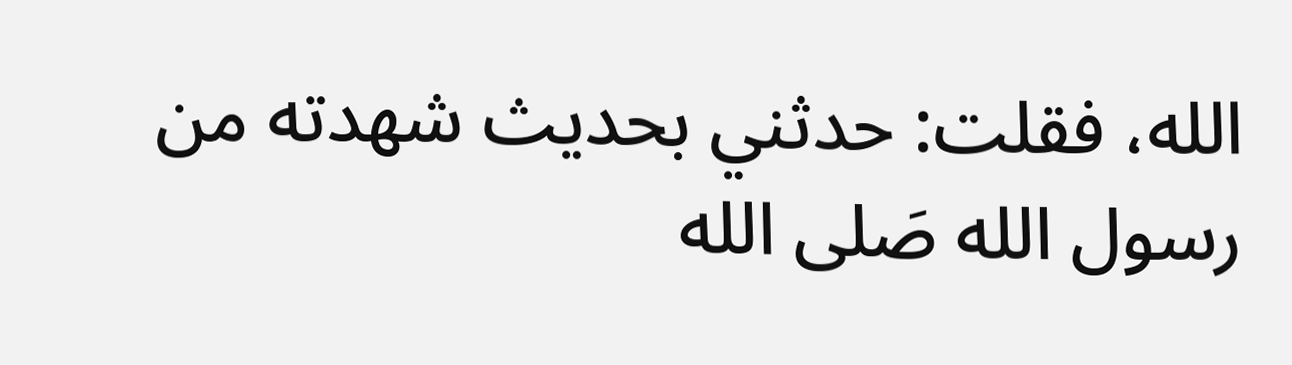الله، فقلت: حدثني بحديث شهدته من رسول الله صَلى الله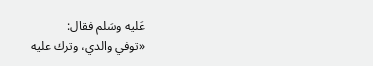عَليه وسَلم فقال:
«توفي والدي، وترك عليه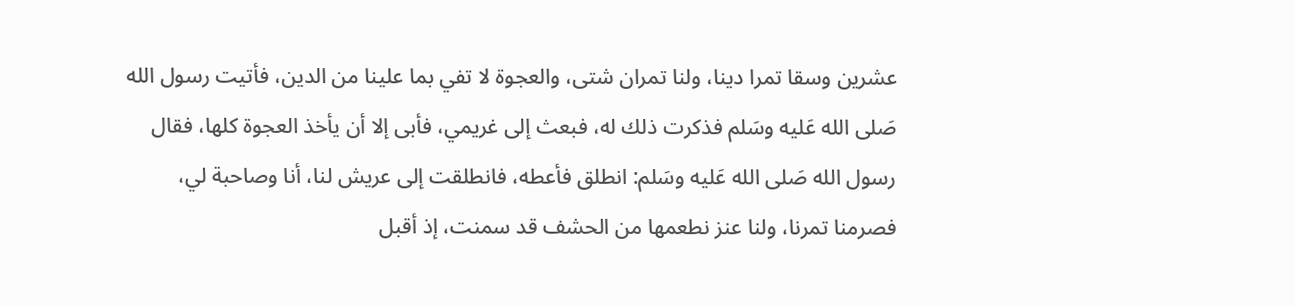عشرين وسقا تمرا دينا، ولنا تمران شتى، والعجوة لا تفي بما علينا من الدين، فأتيت رسول الله صَلى الله عَليه وسَلم فذكرت ذلك له، فبعث إلى غريمي، فأبى إلا أن يأخذ العجوة كلها، فقال رسول الله صَلى الله عَليه وسَلم: انطلق فأعطه، فانطلقت إلى عريش لنا، أنا وصاحبة لي، فصرمنا تمرنا، ولنا عنز نطعمها من الحشف قد سمنت، إذ أقبل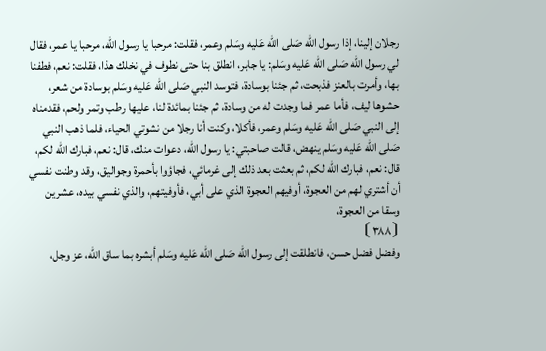رجلان إلينا، إذا رسول الله صَلى الله عَليه وسَلم وعمر، فقلت: مرحبا يا رسول الله، مرحبا يا عمر، فقال لي رسول الله صَلى الله عَليه وسَلم: يا جابر، انطلق بنا حتى نطوف في نخلك هذا، فقلت: نعم، فطفنا بها، وأمرت بالعنز فذبحت، ثم جئنا بوسادة، فتوسد النبي صَلى الله عَليه وسَلم بوسادة من شعر، حشوها ليف، فأما عمر فما وجدت له من وسادة، ثم جئنا بمائدة لنا، عليها رطب وتمر ولحم، فقدمناه إلى النبي صَلى الله عَليه وسَلم وعمر، فأكلا، وكنت أنا رجلا من نشوتي الحياء، فلما ذهب النبي صَلى الله عَليه وسَلم ينهض، قالت صاحبتي: يا رسول الله، دعوات منك، قال: نعم، فبارك الله لكم، قال: نعم، فبارك الله لكم، ثم بعثت بعد ذلك إلى غرمائي، فجاؤوا بأحمرة وجواليق، وقد وطنت نفسي أن أشتري لهم من العجوة، أوفيهم العجوة الذي على أبي، فأوفيتهم، والذي نفسي بيده، عشرين وسقا من العجوة،
⦗٣٨٨⦘
وفضل فضل حسن، فانطلقت إلى رسول الله صَلى الله عَليه وسَلم أبشره بما ساق الله، عز وجل،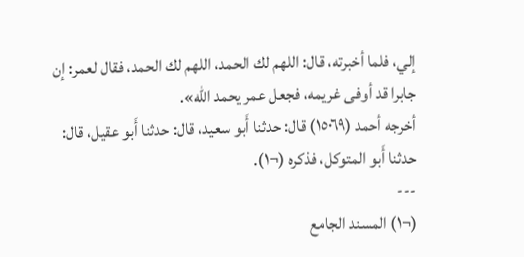إلي، فلما أخبرته، قال: اللهم لك الحمد، اللهم لك الحمد، فقال لعمر: إن جابرا قد أوفى غريمه، فجعل عمر يحمد الله».
أخرجه أحمد (١٥٠٦٩) قال: حدثنا أَبو سعيد، قال: حدثنا أَبو عقيل، قال: حدثنا أَبو المتوكل، فذكره (¬١).
---
(¬١) المسند الجامع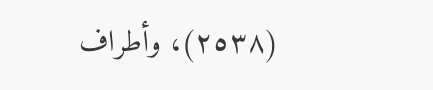(٢٥٣٨)، وأطراف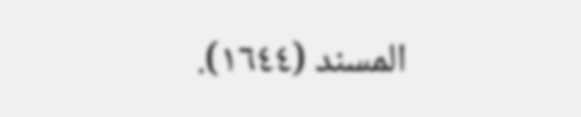المسند (١٦٤٤).